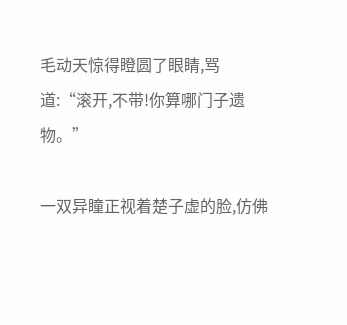毛动天惊得瞪圆了眼睛,骂道:“滚开,不带!你算哪门子遗物。”

一双异瞳正视着楚子虚的脸,仿佛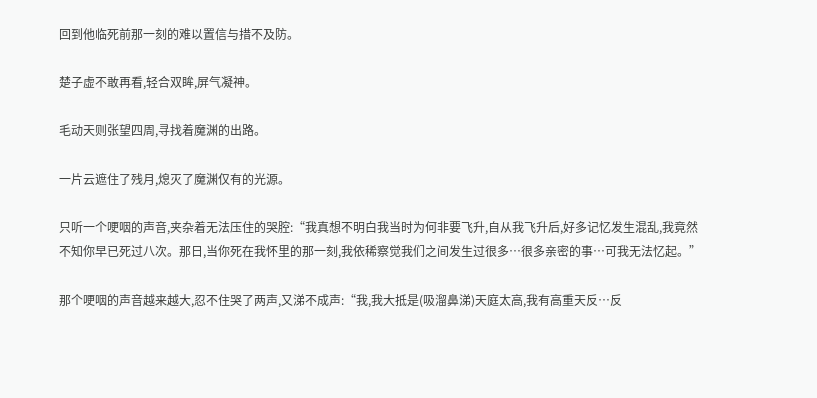回到他临死前那一刻的难以置信与措不及防。

楚子虚不敢再看,轻合双眸,屏气凝神。

毛动天则张望四周,寻找着魔渊的出路。

一片云遮住了残月,熄灭了魔渊仅有的光源。

只听一个哽咽的声音,夹杂着无法压住的哭腔:“我真想不明白我当时为何非要飞升,自从我飞升后,好多记忆发生混乱,我竟然不知你早已死过八次。那日,当你死在我怀里的那一刻,我依稀察觉我们之间发生过很多…很多亲密的事…可我无法忆起。”

那个哽咽的声音越来越大,忍不住哭了两声,又涕不成声:“我,我大抵是(吸溜鼻涕)天庭太高,我有高重天反…反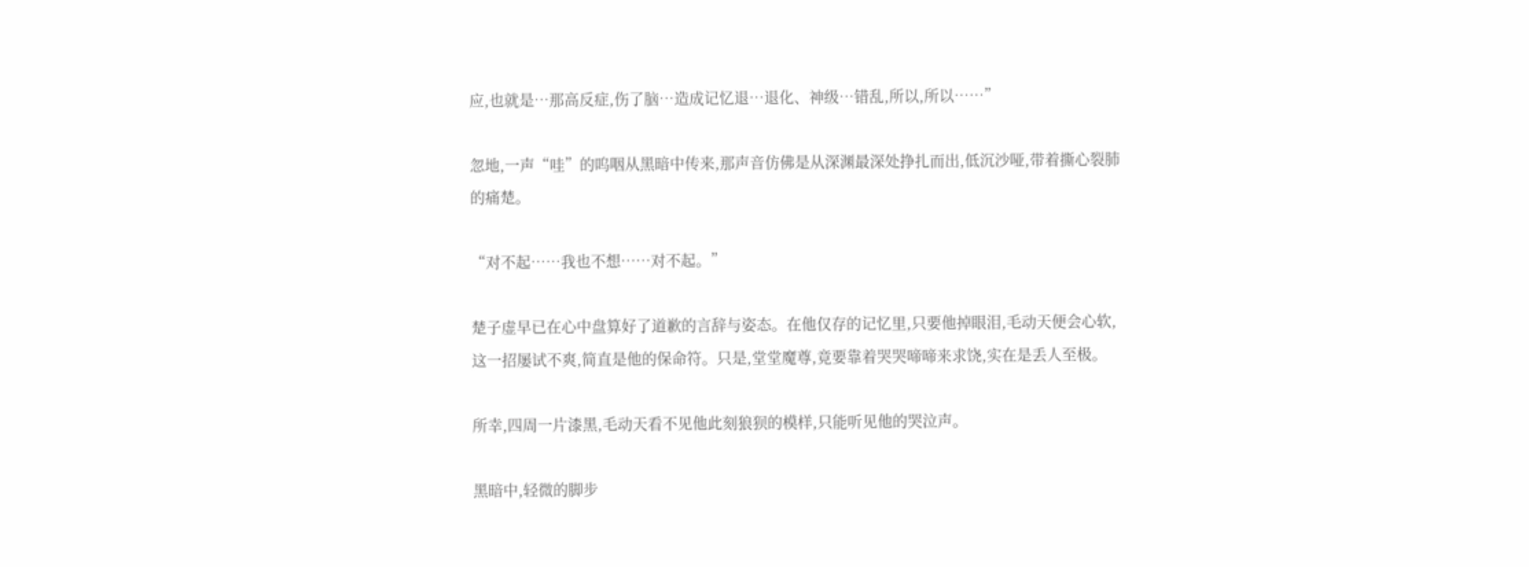应,也就是…那高反症,伤了脑…造成记忆退…退化、神级…错乱,所以,所以……”

忽地,一声“哇”的呜咽从黑暗中传来,那声音仿佛是从深渊最深处挣扎而出,低沉沙哑,带着撕心裂肺的痛楚。

“对不起……我也不想……对不起。”

楚子虚早已在心中盘算好了道歉的言辞与姿态。在他仅存的记忆里,只要他掉眼泪,毛动天便会心软,这一招屡试不爽,简直是他的保命符。只是,堂堂魔尊,竟要靠着哭哭啼啼来求饶,实在是丢人至极。

所幸,四周一片漆黑,毛动天看不见他此刻狼狈的模样,只能听见他的哭泣声。

黑暗中,轻微的脚步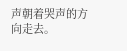声朝着哭声的方向走去。